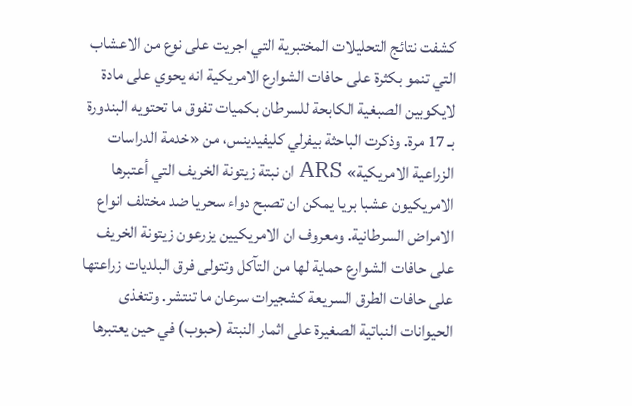كشفت نتائج التحليلات المختبرية التي اجريت على نوع من الاعشاب التي تنمو بكثرة على حافات الشوارع الامريكية انه يحوي على مادة لايكوبين الصبغية الكابحة للسرطان بكميات تفوق ما تحتويه البندورة بـ 17 مرة. وذكرت الباحثة بيفرلي كليفيدينس، من «خدمة الدراسات الزراعية الامريكية» ARS ان نبتة زيتونة الخريف التي أعتبرها الامريكيون عشبا بريا يمكن ان تصبح دواء سحريا ضد مختلف انواع الامراض السرطانية. ومعروف ان الامريكيين يزرعون زيتونة الخريف على حافات الشوارع حماية لها من التآكل وتتولى فرق البلديات زراعتها على حافات الطرق السريعة كشجيرات سرعان ما تنتشر. وتتغذى الحيوانات النباتية الصغيرة على اثمار النبتة (حبوب) في حين يعتبرها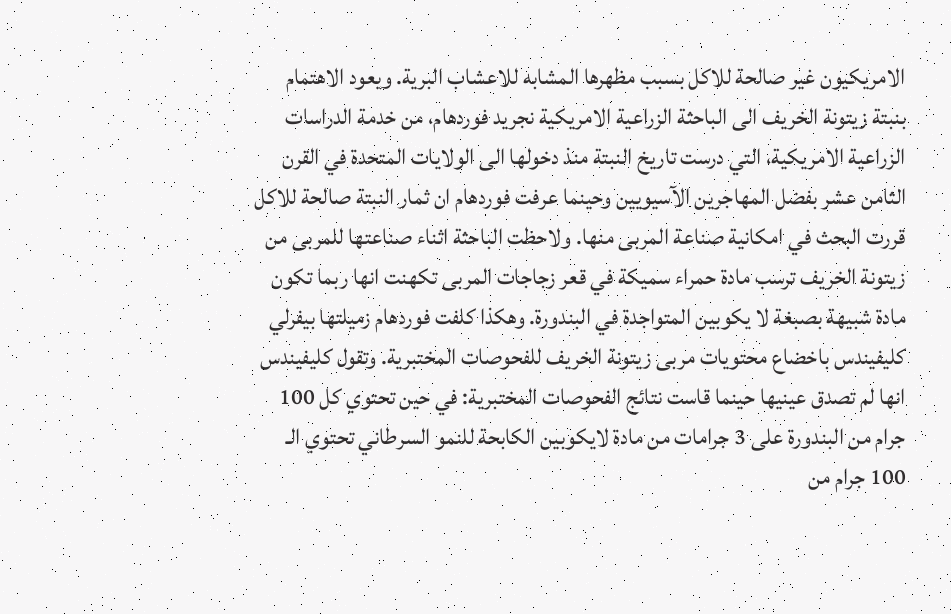الامريكيون غير صالحة للاكل بسبب مظهرها المشابه للاعشاب البرية. ويعود الاهتمام بنبتة زيتونة الخريف الى الباحثة الزراعية الامريكية نجريد فوردهام، من خدمة الدراسات الزراعية الامريكية، التي درست تاريخ النبتة منذ دخولها الى الولايات المتحدة في القرن الثامن عشر بفضل المهاجرين الآسيويين وحينما عرفت فوردهام ان ثمار النبتة صالحة للاكل قررت البحث في امكانية صناعة المربى منها. ولاحظت الباحثة اثناء صناعتها للمربى من زيتونة الخريف ترسب مادة حمراء سميكة في قعر زجاجات المربى تكهنت انها ربما تكون مادة شبيهة بصبغة لا يكوبين المتواجدة في البندورة. وهكذا كلفت فوردهام زميلتها بيفرلي كليفيندس باخضاع محتويات مربى زيتونة الخريف للفحوصات المختبرية. وتقول كليفيندس انها لم تصدق عينيها حينما قاست نتائج الفحوصات المختبرية: في حين تحتوي كل 100 جرام من البندورة على 3 جرامات من مادة لايكوبين الكابحة للنمو السرطاني تحتوي الـ 100 جرام من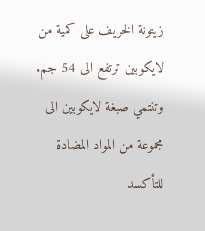زيتونة الخريف على كمية من لايكوبين ترتفع الى 54 جم. وتنتمي صبغة لايكوبين الى مجموعة من المواد المضادة للتأكسد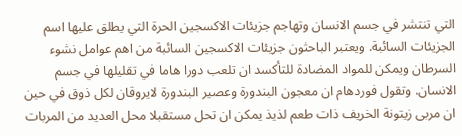التي تنتشر في جسم الانسان وتهاجم جزيئات الاكسجين الحرة التي يطلق عليها اسم الجزيئات السائبة. ويعتبر الباحثون جزيئات الاكسجين السائبة من اهم عوامل نشوء السرطان ويمكن للمواد المضادة للتأكسد ان تلعب دورا هاما في تقليلها في جسم الانسان. وتقول فوردهام ان معجون البندورة وعصير البندورة لايروقان لكل ذوق في حين ان مربى زيتونة الخريف ذات طعم لذيذ يمكن ان تحل مستقبلا محل العديد من المربات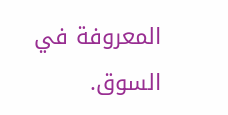المعروفة في السوق.